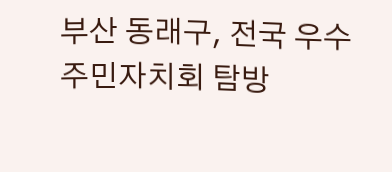부산 동래구, 전국 우수 주민자치회 탐방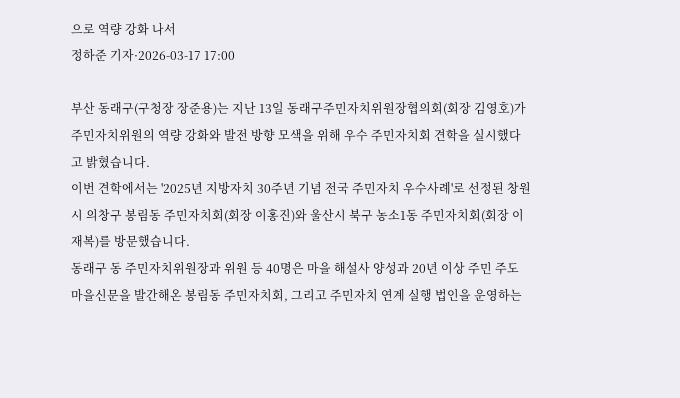으로 역량 강화 나서
정하준 기자·2026-03-17 17:00

부산 동래구(구청장 장준용)는 지난 13일 동래구주민자치위원장협의회(회장 김영호)가 주민자치위원의 역량 강화와 발전 방향 모색을 위해 우수 주민자치회 견학을 실시했다고 밝혔습니다.
이번 견학에서는 '2025년 지방자치 30주년 기념 전국 주민자치 우수사례'로 선정된 창원시 의창구 봉림동 주민자치회(회장 이홍진)와 울산시 북구 농소1동 주민자치회(회장 이재복)를 방문했습니다.
동래구 동 주민자치위원장과 위원 등 40명은 마을 해설사 양성과 20년 이상 주민 주도 마을신문을 발간해온 봉림동 주민자치회, 그리고 주민자치 연계 실행 법인을 운영하는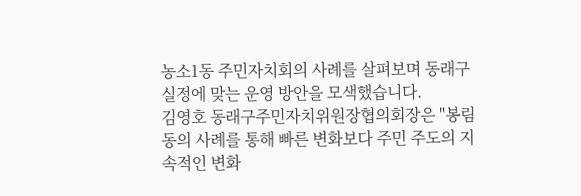농소1동 주민자치회의 사례를 살펴보며 동래구 실정에 맞는 운영 방안을 모색했습니다.
김영호 동래구주민자치위원장협의회장은 "봉림동의 사례를 통해 빠른 변화보다 주민 주도의 지속적인 변화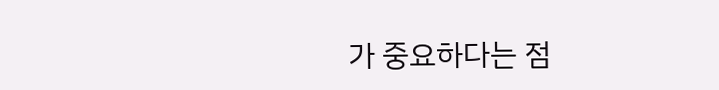가 중요하다는 점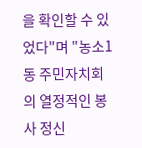을 확인할 수 있었다"며 "농소1동 주민자치회의 열정적인 봉사 정신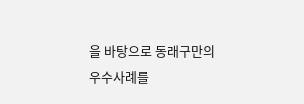을 바탕으로 동래구만의 우수사례를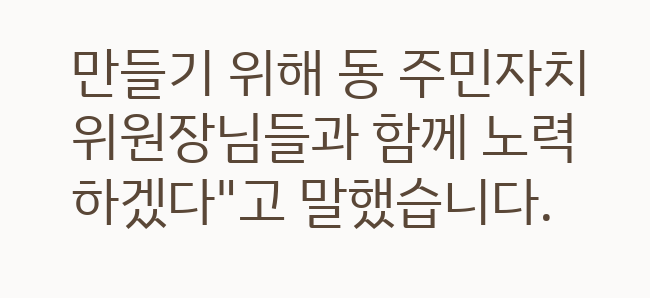만들기 위해 동 주민자치위원장님들과 함께 노력하겠다"고 말했습니다.